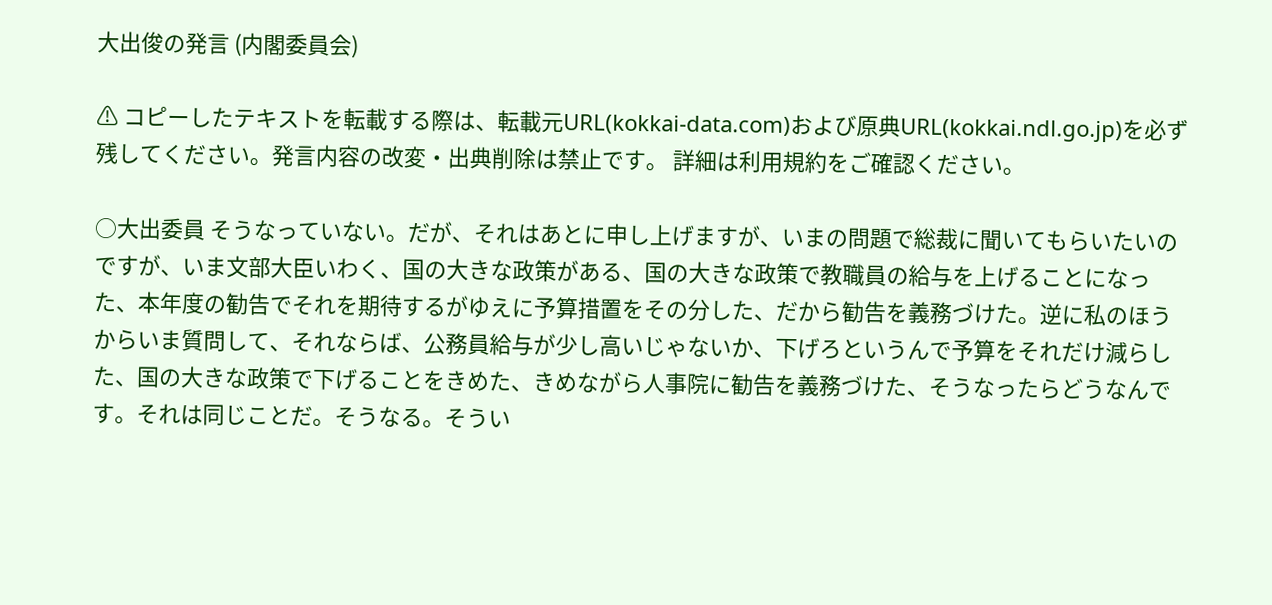大出俊の発言 (内閣委員会)

⚠ コピーしたテキストを転載する際は、転載元URL(kokkai-data.com)および原典URL(kokkai.ndl.go.jp)を必ず残してください。発言内容の改変・出典削除は禁止です。 詳細は利用規約をご確認ください。

○大出委員 そうなっていない。だが、それはあとに申し上げますが、いまの問題で総裁に聞いてもらいたいのですが、いま文部大臣いわく、国の大きな政策がある、国の大きな政策で教職員の給与を上げることになった、本年度の勧告でそれを期待するがゆえに予算措置をその分した、だから勧告を義務づけた。逆に私のほうからいま質問して、それならば、公務員給与が少し高いじゃないか、下げろというんで予算をそれだけ減らした、国の大きな政策で下げることをきめた、きめながら人事院に勧告を義務づけた、そうなったらどうなんです。それは同じことだ。そうなる。そうい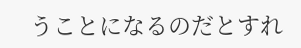うことになるのだとすれ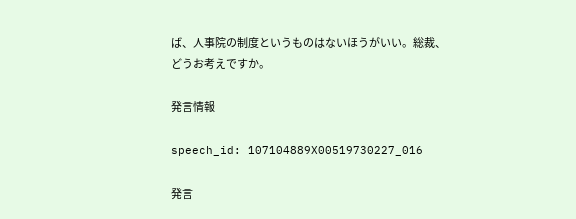ば、人事院の制度というものはないほうがいい。総裁、どうお考えですか。

発言情報

speech_id: 107104889X00519730227_016

発言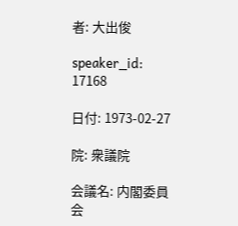者: 大出俊

speaker_id: 17168

日付: 1973-02-27

院: 衆議院

会議名: 内閣委員会